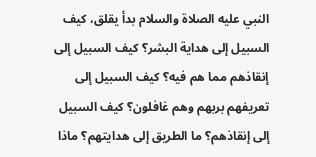النبي عليه الصلاة والسلام بدأ يقلق، كيف السبيل إلى هداية البشر؟ كيف السبيل إلى إنقاذهم مما هم فيه؟ كيف السبيل إلى تعريفهم بربهم وهم غافلون؟ كيف السبيل إلى إنقاذهم؟ ما الطريق إلى هدايتهم؟ ماذا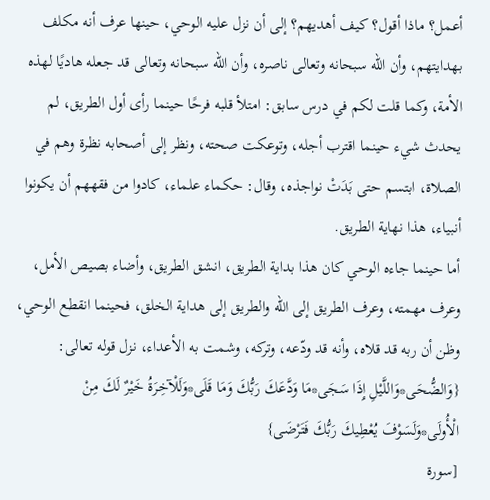أعمل؟ ماذا أقول؟ كيف أهديهم؟ إلى أن نزل عليه الوحي، حينها عرف أنه مكلف بهدايتهم، وأن الله سبحانه وتعالى ناصره، وأن الله سبحانه وتعالى قد جعله هاديًا لهذه الأمة، وكما قلت لكم في درس سابق: امتلأ قلبه فرحًا حينما رأى أول الطريق، لم يحدث شيء حينما اقترب أجله، وتوعكت صحته، ونظر إلى أصحابه نظرة وهم في الصلاة، ابتسم حتى بَدَتْ نواجذه، وقال: حكماء علماء، كادوا من فقههم أن يكونوا أنبياء، هذا نهاية الطريق.
أما حينما جاءه الوحي كان هذا بداية الطريق، انشق الطريق، وأضاء بصيص الأمل، وعرف مهمته، وعرف الطريق إلى الله والطريق إلى هداية الخلق، فحينما انقطع الوحي، وظن أن ربه قد قلاه، وأنه قد ودّعه، وتركه، وشمت به الأعداء، نزل قوله تعالى:
{وَالضُّحَى*وَاللَّيْلِ إِذَا سَجَى*مَا وَدَّعَكَ رَبُّكَ وَمَا قَلَى*وَلَلْآخِرَةُ خَيْرٌ لَكَ مِنْ الْأُولَى*وَلَسَوْفَ يُعْطِيكَ رَبُّكَ فَتَرْضَى}
[سورة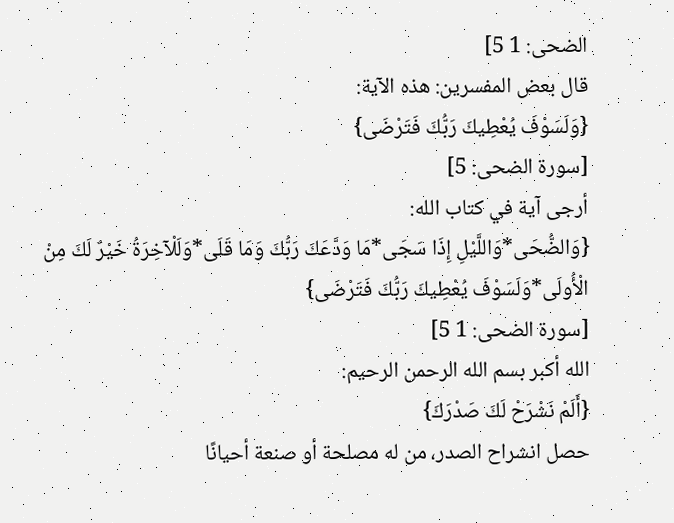الضحى: 1 5]
قال بعض المفسرين: هذه الآية:
{وَلَسَوْفَ يُعْطِيكَ رَبُّكَ فَتَرْضَى}
[سورة الضحى: 5]
أرجى آية في كتاب الله:
{وَالضُّحَى*وَاللَّيْلِ إِذَا سَجَى*مَا وَدَّعَكَ رَبُّكَ وَمَا قَلَى*وَلَلْآخِرَةُ خَيْرٌ لَكَ مِنْ الْأُولَى*وَلَسَوْفَ يُعْطِيكَ رَبُّكَ فَتَرْضَى}
[سورة الضحى: 1 5]
الله أكبر بسم الله الرحمن الرحيم:
{أَلَمْ نَشْرَحْ لَكَ صَدْرَكَ}
حصل انشراح الصدر، من له مصلحة أو صنعة أحيانًا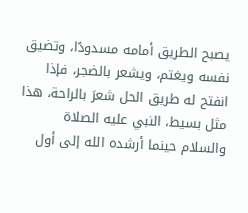يصبح الطريق أمامه مسدودًا، وتضيق نفسه ويغتم، ويشعر بالضجر، فإذا انفتح له طريق الحل شعرَ بالراحة، هذا مثل بسيط، النبي عليه الصلاة والسلام حينما أرشده الله إلى أول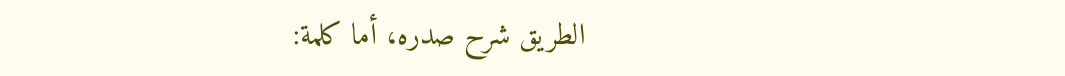الطريق شرح صدره، أما كلمة: